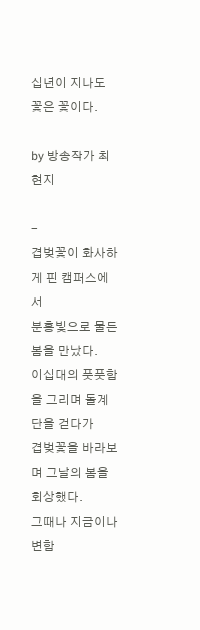십년이 지나도 꽃은 꽃이다.

by 방송작가 최현지

-
겹벚꽃이 화사하게 핀 캠퍼스에서
분홍빛으로 물든 봄을 만났다.
이십대의 풋풋함을 그리며 돌계단을 걷다가
겹벚꽃을 바라보며 그날의 봄을 회상했다.
그때나 지금이나 변함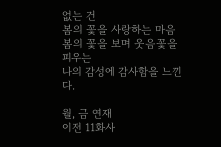없는 건
봄의 꽃을 사랑하는 마음
봄의 꽃을 보며 웃음꽃을 피우는
나의 감성에 감사함을 느낀다.

월, 금 연재
이전 11화사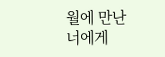월에 만난 너에게